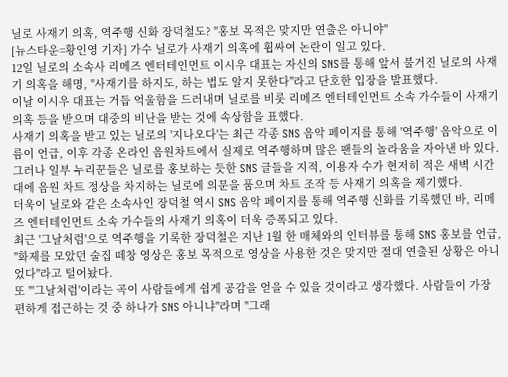닐로 사재기 의혹, 역주행 신화 장덕철도? "홍보 목적은 맞지만 연출은 아니야"
[뉴스타운=황인영 기자] 가수 닐로가 사재기 의혹에 휩싸여 논란이 일고 있다.
12일 닐로의 소속사 리메즈 엔터테인먼트 이시우 대표는 자신의 SNS를 통해 앞서 불거진 닐로의 사재기 의혹을 해명, "사재기를 하지도, 하는 법도 알지 못한다"라고 단호한 입장을 발표했다.
이날 이시우 대표는 거듭 억울함을 드러내며 닐로를 비롯 리메즈 엔터테인먼트 소속 가수들이 사재기 의혹 등을 받으며 대중의 비난을 받는 것에 속상함을 표했다.
사재기 의혹을 받고 있는 닐로의 '지나오다'는 최근 각종 SNS 음악 페이지를 통해 '역주행' 음악으로 이름이 언급, 이후 각종 온라인 음원차트에서 실제로 역주행하며 많은 팬들의 놀라움을 자아낸 바 있다.
그러나 일부 누리꾼들은 닐로를 홍보하는 듯한 SNS 글들을 지적, 이용자 수가 현저히 적은 새벽 시간대에 음원 차트 정상을 차지하는 닐로에 의문을 품으며 차트 조작 등 사재기 의혹을 제기했다.
더욱이 닐로와 같은 소속사인 장덕철 역시 SNS 음악 페이지를 통해 역주행 신화를 기록했던 바, 리메즈 엔터테인먼트 소속 가수들의 사재기 의혹이 더욱 증폭되고 있다.
최근 '그날처럼'으로 역주행을 기록한 장덕철은 지난 1월 한 매체와의 인터뷰를 통해 SNS 홍보를 언급, "화제를 모았던 술집 떼창 영상은 홍보 목적으로 영상을 사용한 것은 맞지만 절대 연출된 상황은 아니었다"라고 털어놨다.
또 "'그날처럼'이라는 곡이 사람들에게 쉽게 공감을 얻을 수 있을 것이라고 생각했다. 사람들이 가장 편하게 접근하는 것 중 하나가 SNS 아니냐"라며 "그래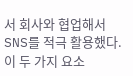서 회사와 협업해서 SNS를 적극 활용했다. 이 두 가지 요소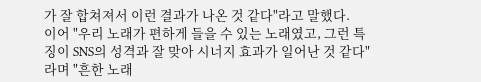가 잘 합쳐져서 이런 결과가 나온 것 같다"라고 말했다.
이어 "우리 노래가 편하게 들을 수 있는 노래였고, 그런 특징이 SNS의 성격과 잘 맞아 시너지 효과가 일어난 것 같다"라며 "흔한 노래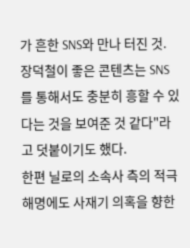가 흔한 SNS와 만나 터진 것. 장덕철이 좋은 콘텐츠는 SNS를 통해서도 충분히 흥할 수 있다는 것을 보여준 것 같다"라고 덧붙이기도 했다.
한편 닐로의 소속사 측의 적극 해명에도 사재기 의혹을 향한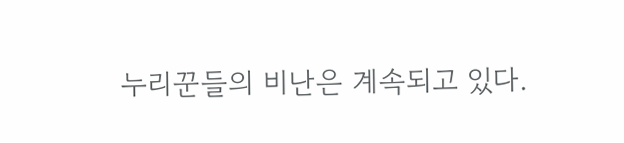누리꾼들의 비난은 계속되고 있다.